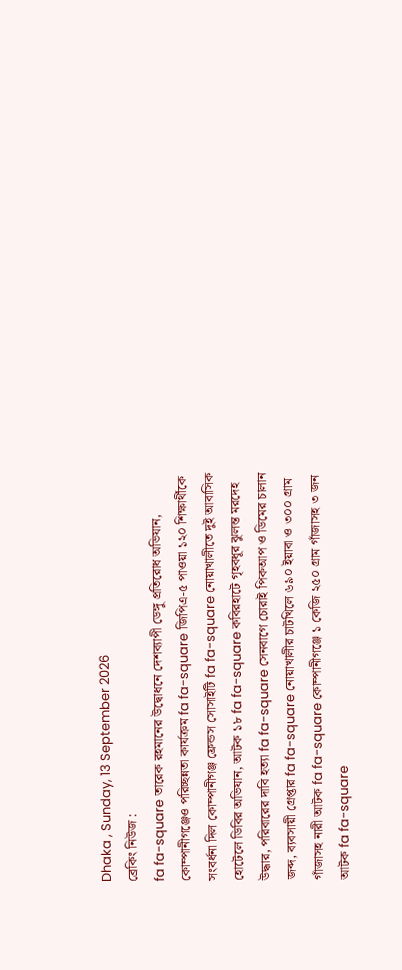Dhaka , Sunday, 13 September 2026
ব্রেকিং নিউজ :
fa fa-square তারেক রহমানের উদ্বোধনে দেশব্যাপী ডেঙ্গু প্রতিরোধ অভিযান, কোম্পানীগঞ্জেও পরিচ্ছন্নতা কার্যক্রম fa fa-square জিপিএ-৫ পাওয়া ১২০ শিক্ষার্থীকে সংবর্ধনা দিল কোম্পানীগঞ্জ ফ্রেন্ডস সোসাইটি fa fa-square নোয়াখালীতে দুই আবাসিক হোটেলে ডিবির অভিযান, আটক ১৮ fa fa-square কবিরহাটে গৃহবধূর ঝুলন্ত মরদেহ উদ্ধার, পরিবারের দাবি হত্যা fa fa-square সেনবাগে চোরাই পিকআপ ও ডিমের চালান জব্দ, ব্যবসায়ী গ্রেপ্তার fa fa-square নোয়াখালীর চাটখিলে ৬৯০ ইয়াবা ও ৩০০ গ্রাম গাঁজাসহ নারী আটক fa fa-square কোম্পানীগঞ্জে ১ কেজি ২৫০ গ্রাম গাঁজাসহ ৩ জন আটক fa fa-square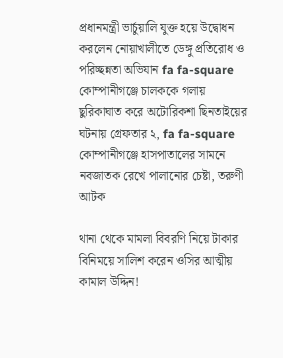প্রধানমন্ত্রী ভার্চুয়ালি যুক্ত হয়ে উদ্বোধন করলেন নোয়াখালীতে ডেঙ্গু প্রতিরোধ ও পরিচ্ছন্নতা অভিযান fa fa-square কোম্পানীগঞ্জে চালককে গলায় ছুরিকাঘাত করে অটোরিকশা ছিনতাইয়ের ঘটনায় গ্রেফতার ২, fa fa-square কোম্পানীগঞ্জে হাসপাতালের সামনে নবজাতক রেখে পালানোর চেষ্টা, তরুণী আটক

থানা থেকে মামলা বিবরণি নিয়ে টাকার বিনিময়ে সালিশ করেন ওসির আত্মীয় কামাল উদ্দিন!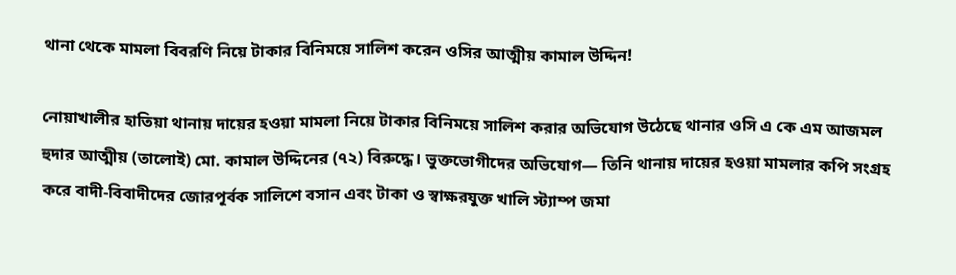থানা থেকে মামলা বিবরণি নিয়ে টাকার বিনিময়ে সালিশ করেন ওসির আত্মীয় কামাল উদ্দিন!

নোয়াখালীর হাতিয়া থানায় দায়ের হওয়া মামলা নিয়ে টাকার বিনিময়ে সালিশ করার অভিযোগ উঠেছে থানার ওসি এ কে এম আজমল হুদার আত্মীয় (তালোই) মো. কামাল উদ্দিনের (৭২) বিরুদ্ধে। ভুক্তভোগীদের অভিযোগ— তিনি থানায় দায়ের হওয়া মামলার কপি সংগ্রহ করে বাদী-বিবাদীদের জোরপূর্বক সালিশে বসান এবং টাকা ও স্বাক্ষরযুক্ত খালি স্ট্যাম্প জমা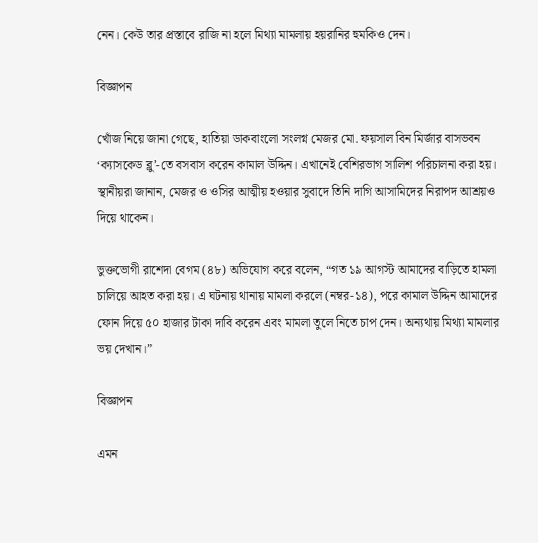নেন। কেউ তার প্রস্তাবে রাজি না হলে মিথ্যা মামলায় হয়রানির হুমকিও দেন।

বিজ্ঞাপন

খোঁজ নিয়ে জানা গেছে, হাতিয়া ডাকবাংলো সংলগ্ন মেজর মো. ফয়সাল বিন মির্জার বাসভবন ‘ক্যাসকেড ব্লু’-তে বসবাস করেন কামাল উদ্দিন। এখানেই বেশিরভাগ সালিশ পরিচালনা করা হয়। স্থানীয়রা জানান, মেজর ও ওসির আত্মীয় হওয়ার সুবাদে তিনি দাগি আসামিদের নিরাপদ আশ্রয়ও দিয়ে থাকেন।

ভুক্তভোগী রাশেদা বেগম (৪৮) অভিযোগ করে বলেন, “গত ১৯ আগস্ট আমাদের বাড়িতে হামলা চালিয়ে আহত করা হয়। এ ঘটনায় থানায় মামলা করলে (নম্বর-১৪), পরে কামাল উদ্দিন আমাদের ফোন দিয়ে ৫০ হাজার টাকা দাবি করেন এবং মামলা তুলে নিতে চাপ দেন। অন্যথায় মিথ্যা মামলার ভয় দেখান।”

বিজ্ঞাপন

এমন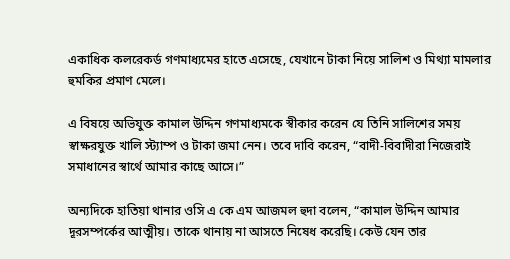একাধিক কলরেকর্ড গণমাধ্যমের হাতে এসেছে, যেখানে টাকা নিয়ে সালিশ ও মিথ্যা মামলার হুমকির প্রমাণ মেলে।

এ বিষয়ে অভিযুক্ত কামাল উদ্দিন গণমাধ্যমকে স্বীকার করেন যে তিনি সালিশের সময় স্বাক্ষরযুক্ত খালি স্ট্যাম্প ও টাকা জমা নেন। তবে দাবি করেন, “বাদী-বিবাদীরা নিজেরাই সমাধানের স্বার্থে আমার কাছে আসে।”

অন্যদিকে হাতিয়া থানার ওসি এ কে এম আজমল হুদা বলেন, “কামাল উদ্দিন আমার দূরসম্পর্কের আত্মীয়। তাকে থানায় না আসতে নিষেধ করেছি। কেউ যেন তার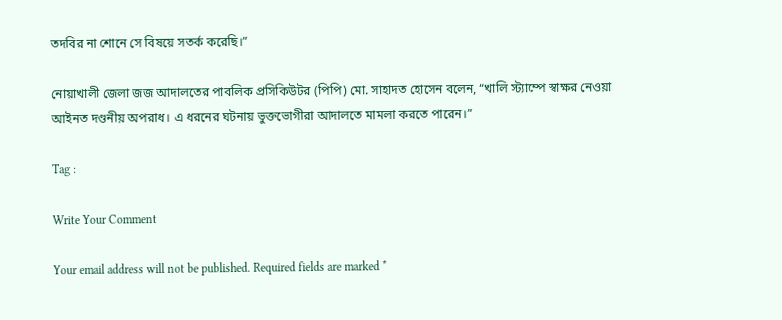তদবির না শোনে সে বিষয়ে সতর্ক করেছি।”

নোয়াখালী জেলা জজ আদালতের পাবলিক প্রসিকিউটর (পিপি) মো. সাহাদত হোসেন বলেন, “খালি স্ট্যাম্পে স্বাক্ষর নেওয়া আইনত দণ্ডনীয় অপরাধ। এ ধরনের ঘটনায় ভুক্তভোগীরা আদালতে মামলা করতে পারেন।”

Tag :

Write Your Comment

Your email address will not be published. Required fields are marked *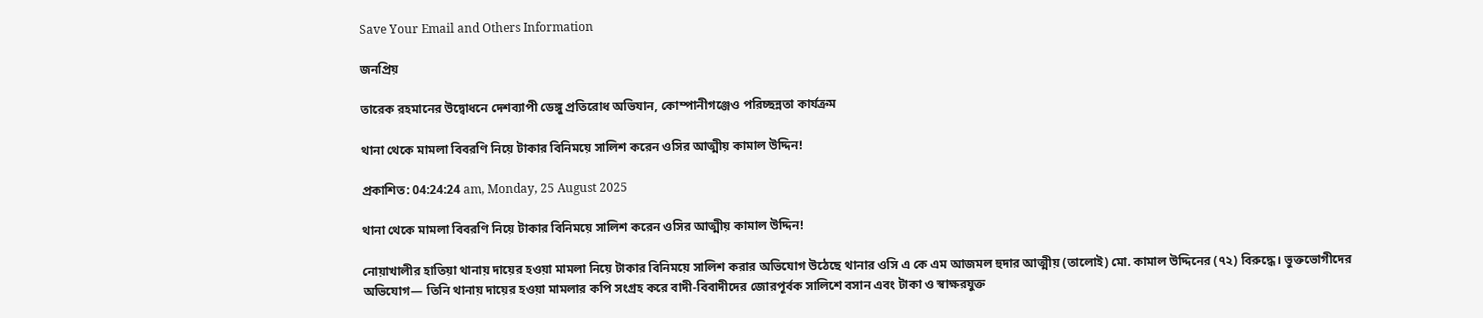Save Your Email and Others Information

জনপ্রিয়

তারেক রহমানের উদ্বোধনে দেশব্যাপী ডেঙ্গু প্রতিরোধ অভিযান, কোম্পানীগঞ্জেও পরিচ্ছন্নতা কার্যক্রম

থানা থেকে মামলা বিবরণি নিয়ে টাকার বিনিময়ে সালিশ করেন ওসির আত্মীয় কামাল উদ্দিন!

প্রকাশিত: 04:24:24 am, Monday, 25 August 2025

থানা থেকে মামলা বিবরণি নিয়ে টাকার বিনিময়ে সালিশ করেন ওসির আত্মীয় কামাল উদ্দিন!

নোয়াখালীর হাতিয়া থানায় দায়ের হওয়া মামলা নিয়ে টাকার বিনিময়ে সালিশ করার অভিযোগ উঠেছে থানার ওসি এ কে এম আজমল হুদার আত্মীয় (তালোই) মো. কামাল উদ্দিনের (৭২) বিরুদ্ধে। ভুক্তভোগীদের অভিযোগ— তিনি থানায় দায়ের হওয়া মামলার কপি সংগ্রহ করে বাদী-বিবাদীদের জোরপূর্বক সালিশে বসান এবং টাকা ও স্বাক্ষরযুক্ত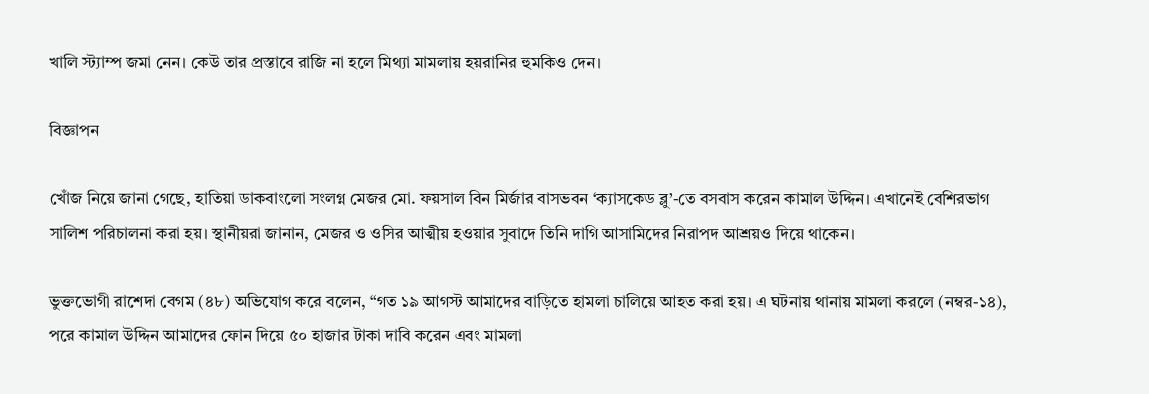খালি স্ট্যাম্প জমা নেন। কেউ তার প্রস্তাবে রাজি না হলে মিথ্যা মামলায় হয়রানির হুমকিও দেন।

বিজ্ঞাপন

খোঁজ নিয়ে জানা গেছে, হাতিয়া ডাকবাংলো সংলগ্ন মেজর মো. ফয়সাল বিন মির্জার বাসভবন ‘ক্যাসকেড ব্লু’-তে বসবাস করেন কামাল উদ্দিন। এখানেই বেশিরভাগ সালিশ পরিচালনা করা হয়। স্থানীয়রা জানান, মেজর ও ওসির আত্মীয় হওয়ার সুবাদে তিনি দাগি আসামিদের নিরাপদ আশ্রয়ও দিয়ে থাকেন।

ভুক্তভোগী রাশেদা বেগম (৪৮) অভিযোগ করে বলেন, “গত ১৯ আগস্ট আমাদের বাড়িতে হামলা চালিয়ে আহত করা হয়। এ ঘটনায় থানায় মামলা করলে (নম্বর-১৪), পরে কামাল উদ্দিন আমাদের ফোন দিয়ে ৫০ হাজার টাকা দাবি করেন এবং মামলা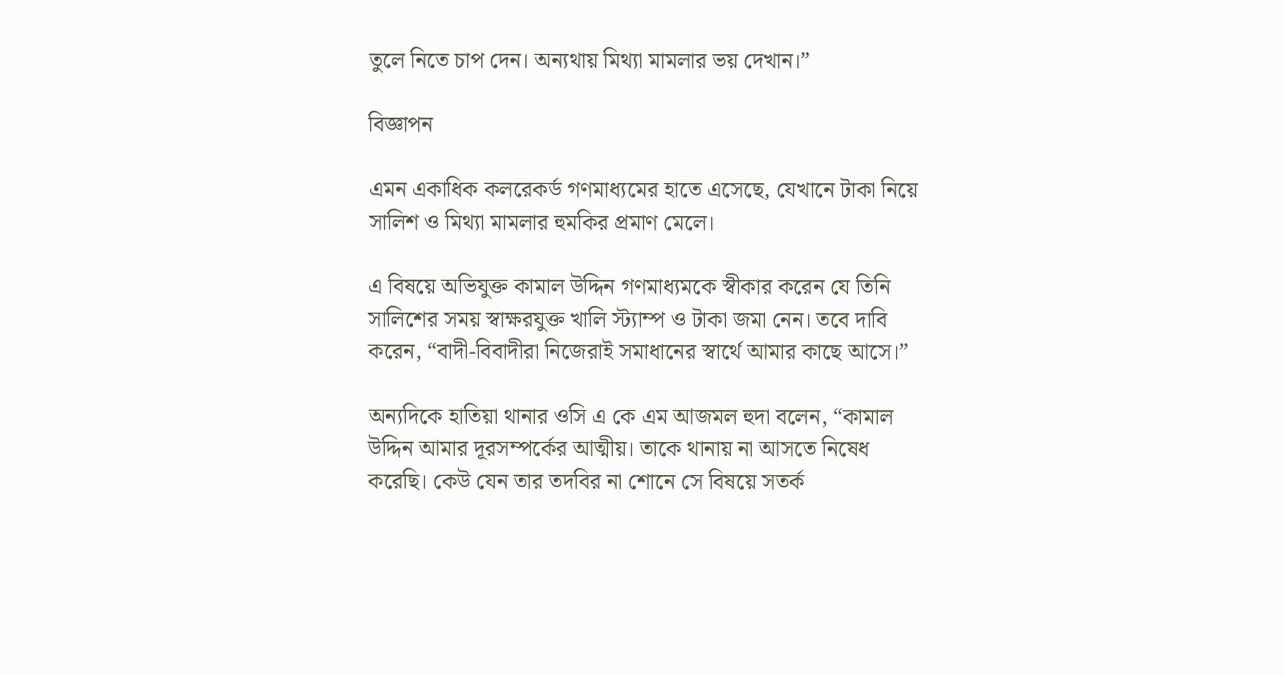তুলে নিতে চাপ দেন। অন্যথায় মিথ্যা মামলার ভয় দেখান।”

বিজ্ঞাপন

এমন একাধিক কলরেকর্ড গণমাধ্যমের হাতে এসেছে, যেখানে টাকা নিয়ে সালিশ ও মিথ্যা মামলার হুমকির প্রমাণ মেলে।

এ বিষয়ে অভিযুক্ত কামাল উদ্দিন গণমাধ্যমকে স্বীকার করেন যে তিনি সালিশের সময় স্বাক্ষরযুক্ত খালি স্ট্যাম্প ও টাকা জমা নেন। তবে দাবি করেন, “বাদী-বিবাদীরা নিজেরাই সমাধানের স্বার্থে আমার কাছে আসে।”

অন্যদিকে হাতিয়া থানার ওসি এ কে এম আজমল হুদা বলেন, “কামাল উদ্দিন আমার দূরসম্পর্কের আত্মীয়। তাকে থানায় না আসতে নিষেধ করেছি। কেউ যেন তার তদবির না শোনে সে বিষয়ে সতর্ক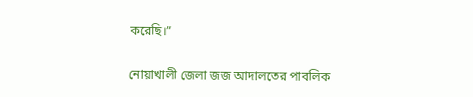করেছি।”

নোয়াখালী জেলা জজ আদালতের পাবলিক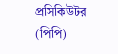প্রসিকিউটর (পিপি)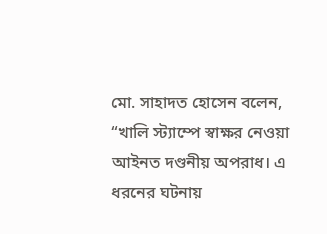মো. সাহাদত হোসেন বলেন, “খালি স্ট্যাম্পে স্বাক্ষর নেওয়া আইনত দণ্ডনীয় অপরাধ। এ ধরনের ঘটনায়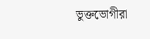ভুক্তভোগীরা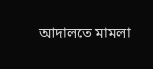আদালতে মামলা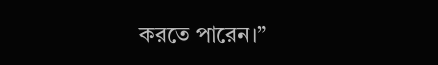করতে পারেন।”